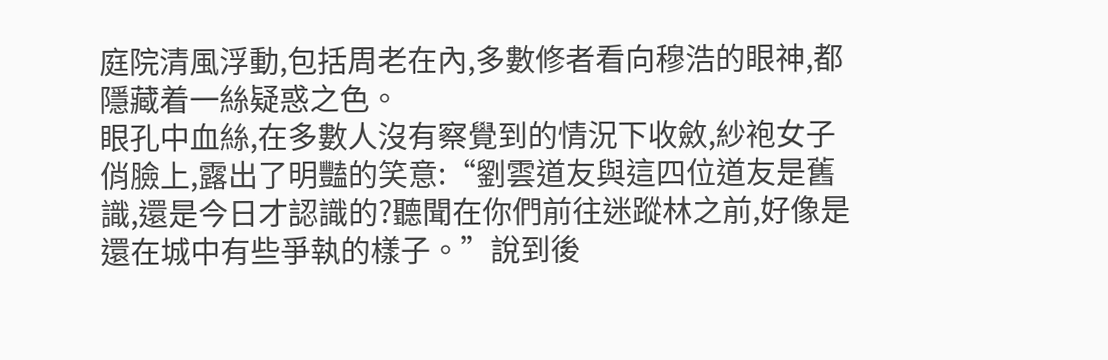庭院清風浮動,包括周老在內,多數修者看向穆浩的眼神,都隱藏着一絲疑惑之色。
眼孔中血絲,在多數人沒有察覺到的情況下收斂,紗袍女子俏臉上,露出了明豔的笑意:“劉雲道友與這四位道友是舊識,還是今日才認識的?聽聞在你們前往迷蹤林之前,好像是還在城中有些爭執的樣子。”說到後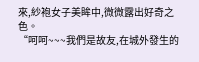來,紗袍女子美眸中,微微露出好奇之色。
“呵呵~~~我們是故友,在城外發生的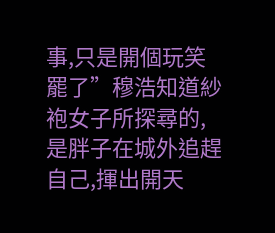事,只是開個玩笑罷了”穆浩知道紗袍女子所探尋的,是胖子在城外追趕自己,揮出開天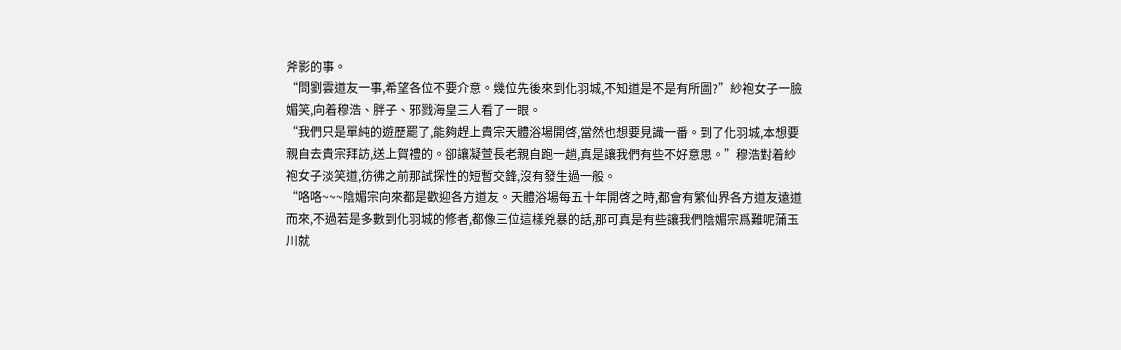斧影的事。
“問劉雲道友一事,希望各位不要介意。幾位先後來到化羽城,不知道是不是有所圖?”紗袍女子一臉媚笑,向着穆浩、胖子、邪戮海皇三人看了一眼。
“我們只是單純的遊歷罷了,能夠趕上貴宗天體浴場開啓,當然也想要見識一番。到了化羽城,本想要親自去貴宗拜訪,送上賀禮的。卻讓凝萱長老親自跑一趟,真是讓我們有些不好意思。”穆浩對着紗袍女子淡笑道,彷彿之前那試探性的短暫交鋒,沒有發生過一般。
“咯咯~~~陰媚宗向來都是歡迎各方道友。天體浴場每五十年開啓之時,都會有繁仙界各方道友遠道而來,不過若是多數到化羽城的修者,都像三位這樣兇暴的話,那可真是有些讓我們陰媚宗爲難呢蒲玉川就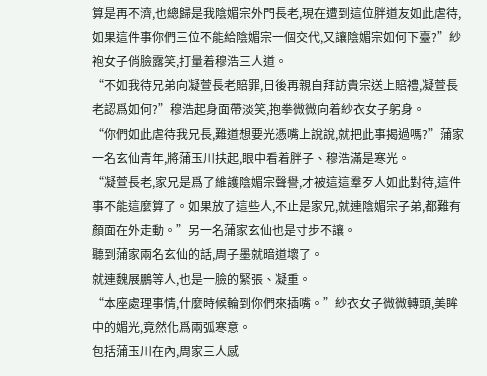算是再不濟,也總歸是我陰媚宗外門長老,現在遭到這位胖道友如此虐待,如果這件事你們三位不能給陰媚宗一個交代,又讓陰媚宗如何下臺?”紗袍女子俏臉露笑,打量着穆浩三人道。
“不如我待兄弟向凝萱長老賠罪,日後再親自拜訪貴宗送上賠禮,凝萱長老認爲如何?”穆浩起身面帶淡笑,抱拳微微向着紗衣女子躬身。
“你們如此虐待我兄長,難道想要光憑嘴上說說,就把此事揭過嗎?”蒲家一名玄仙青年,將蒲玉川扶起,眼中看着胖子、穆浩滿是寒光。
“凝萱長老,家兄是爲了維護陰媚宗聲譽,才被這這羣歹人如此對待,這件事不能這麼算了。如果放了這些人,不止是家兄,就連陰媚宗子弟,都難有顏面在外走動。”另一名蒲家玄仙也是寸步不讓。
聽到蒲家兩名玄仙的話,周子墨就暗道壞了。
就連魏展鵬等人,也是一臉的緊張、凝重。
“本座處理事情,什麼時候輪到你們來插嘴。”紗衣女子微微轉頭,美眸中的媚光,竟然化爲兩弧寒意。
包括蒲玉川在內,周家三人感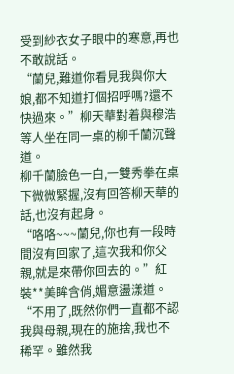受到紗衣女子眼中的寒意,再也不敢說話。
“蘭兒,難道你看見我與你大娘,都不知道打個招呼嗎?還不快過來。”柳天華對着與穆浩等人坐在同一桌的柳千蘭沉聲道。
柳千蘭臉色一白,一雙秀拳在桌下微微緊握,沒有回答柳天華的話,也沒有起身。
“咯咯~~~蘭兒,你也有一段時間沒有回家了,這次我和你父親,就是來帶你回去的。”紅裝**美眸含俏,媚意盪漾道。
“不用了,既然你們一直都不認我與母親,現在的施捨,我也不稀罕。雖然我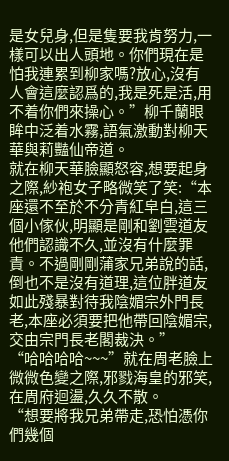是女兒身,但是隻要我肯努力,一樣可以出人頭地。你們現在是怕我連累到柳家嗎?放心,沒有人會這麼認爲的,我是死是活,用不着你們來操心。”柳千蘭眼眸中泛着水霧,語氣激動對柳天華與莉豔仙帝道。
就在柳天華臉顯怒容,想要起身之際,紗袍女子略微笑了笑:“本座還不至於不分青紅皁白,這三個小傢伙,明顯是剛和劉雲道友他們認識不久,並沒有什麼罪責。不過剛剛蒲家兄弟說的話,倒也不是沒有道理,這位胖道友如此殘暴對待我陰媚宗外門長老,本座必須要把他帶回陰媚宗,交由宗門長老閣裁決。”
“哈哈哈哈~~~”就在周老臉上微微色變之際,邪戮海皇的邪笑,在周府迴盪,久久不散。
“想要將我兄弟帶走,恐怕憑你們幾個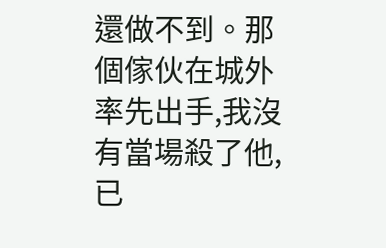還做不到。那個傢伙在城外率先出手,我沒有當場殺了他,已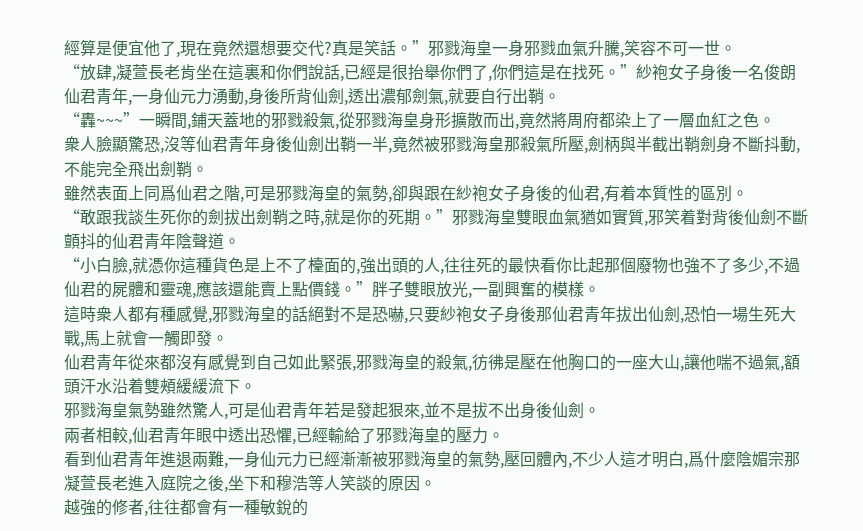經算是便宜他了,現在竟然還想要交代?真是笑話。”邪戮海皇一身邪戮血氣升騰,笑容不可一世。
“放肆,凝萱長老肯坐在這裏和你們說話,已經是很抬舉你們了,你們這是在找死。”紗袍女子身後一名俊朗仙君青年,一身仙元力湧動,身後所背仙劍,透出濃郁劍氣,就要自行出鞘。
“轟~~~”一瞬間,鋪天蓋地的邪戮殺氣,從邪戮海皇身形擴散而出,竟然將周府都染上了一層血紅之色。
衆人臉顯驚恐,沒等仙君青年身後仙劍出鞘一半,竟然被邪戮海皇那殺氣所壓,劍柄與半截出鞘劍身不斷抖動,不能完全飛出劍鞘。
雖然表面上同爲仙君之階,可是邪戮海皇的氣勢,卻與跟在紗袍女子身後的仙君,有着本質性的區別。
“敢跟我談生死你的劍拔出劍鞘之時,就是你的死期。”邪戮海皇雙眼血氣猶如實質,邪笑着對背後仙劍不斷顫抖的仙君青年陰聲道。
“小白臉,就憑你這種貨色是上不了檯面的,強出頭的人,往往死的最快看你比起那個廢物也強不了多少,不過仙君的屍體和靈魂,應該還能賣上點價錢。”胖子雙眼放光,一副興奮的模樣。
這時衆人都有種感覺,邪戮海皇的話絕對不是恐嚇,只要紗袍女子身後那仙君青年拔出仙劍,恐怕一場生死大戰,馬上就會一觸即發。
仙君青年從來都沒有感覺到自己如此緊張,邪戮海皇的殺氣,彷彿是壓在他胸口的一座大山,讓他喘不過氣,額頭汗水沿着雙頰緩緩流下。
邪戮海皇氣勢雖然驚人,可是仙君青年若是發起狠來,並不是拔不出身後仙劍。
兩者相較,仙君青年眼中透出恐懼,已經輸給了邪戮海皇的壓力。
看到仙君青年進退兩難,一身仙元力已經漸漸被邪戮海皇的氣勢,壓回體內,不少人這才明白,爲什麼陰媚宗那凝萱長老進入庭院之後,坐下和穆浩等人笑談的原因。
越強的修者,往往都會有一種敏銳的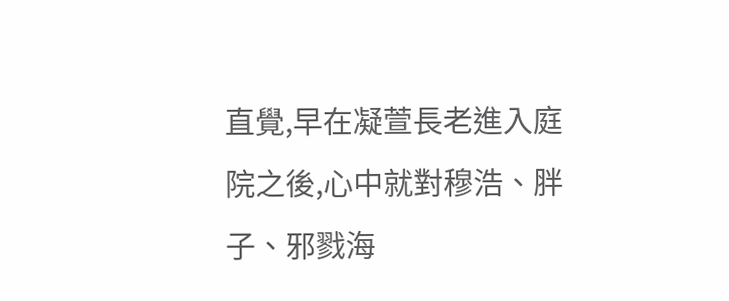直覺,早在凝萱長老進入庭院之後,心中就對穆浩、胖子、邪戮海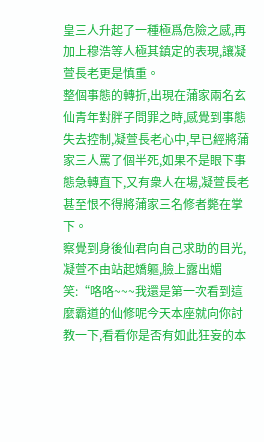皇三人升起了一種極爲危險之感,再加上穆浩等人極其鎮定的表現,讓凝萱長老更是慎重。
整個事態的轉折,出現在蒲家兩名玄仙青年對胖子問罪之時,感覺到事態失去控制,凝萱長老心中,早已經將蒲家三人罵了個半死,如果不是眼下事態急轉直下,又有衆人在場,凝萱長老甚至恨不得將蒲家三名修者斃在掌下。
察覺到身後仙君向自己求助的目光,凝萱不由站起嬌軀,臉上露出媚笑:“咯咯~~~我還是第一次看到這麼霸道的仙修呢今天本座就向你討教一下,看看你是否有如此狂妄的本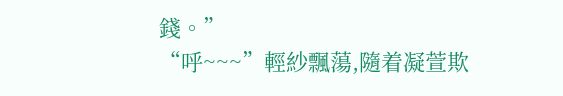錢。”
“呼~~~”輕紗飄蕩,隨着凝萱欺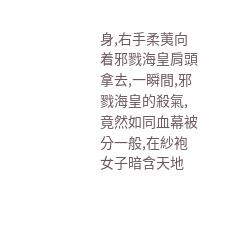身,右手柔荑向着邪戮海皇肩頭拿去,一瞬間,邪戮海皇的殺氣,竟然如同血幕被分一般,在紗袍女子暗含天地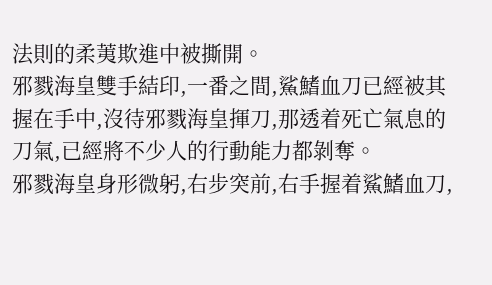法則的柔荑欺進中被撕開。
邪戮海皇雙手結印,一番之間,鯊鰭血刀已經被其握在手中,沒待邪戮海皇揮刀,那透着死亡氣息的刀氣,已經將不少人的行動能力都剝奪。
邪戮海皇身形微躬,右步突前,右手握着鯊鰭血刀,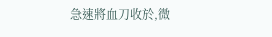急速將血刀收於,微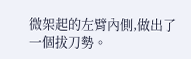微架起的左臂內側,做出了一個拔刀勢。